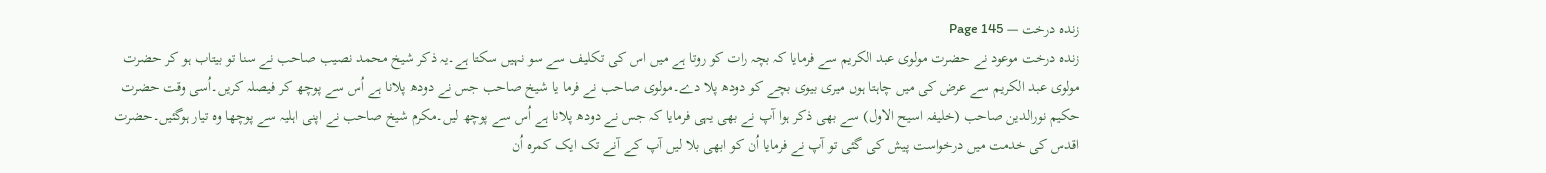زندہ درخت — Page 145
زنده درخت موعود نے حضرت مولوی عبد الکریم سے فرمایا کہ بچہ رات کو روتا ہے میں اس کی تکلیف سے سو نہیں سکتا ہے۔یہ ذکر شیخ محمد نصیب صاحب نے سنا تو بیتاب ہو کر حضرت مولوی عبد الکریم سے عرض کی میں چاہتا ہوں میری بیوی بچے کو دودھ پلا دے۔مولوی صاحب نے فرما یا شیخ صاحب جس نے دودھ پلانا ہے اُس سے پوچھ کر فیصلہ کریں۔اُسی وقت حضرت حکیم نورالدین صاحب (خلیفہ اسیح الاول) سے بھی ذکر ہوا آپ نے بھی یہی فرمایا کہ جس نے دودھ پلانا ہے اُس سے پوچھ لیں۔مکرم شیخ صاحب نے اپنی اہلیہ سے پوچھا وہ تیار ہوگئیں۔حضرت اقدس کی خدمت میں درخواست پیش کی گئی تو آپ نے فرمایا اُن کو ابھی بلا لیں آپ کے آنے تک ایک کمرہ اُن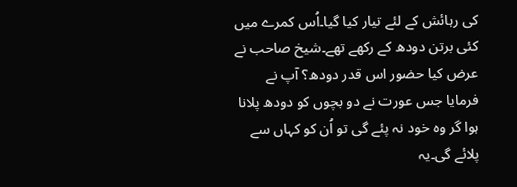کی رہائش کے لئے تیار کیا گیا۔اُس کمرے میں کئی برتن دودھ کے رکھے تھے۔شیخ صاحب نے عرض کیا حضور اس قدر دودھ؟ آپ نے فرمایا جس عورت نے دو بچوں کو دودھ پلانا ہوا گر وہ خود نہ پئے گی تو اُن کو کہاں سے پلائے گی۔یہ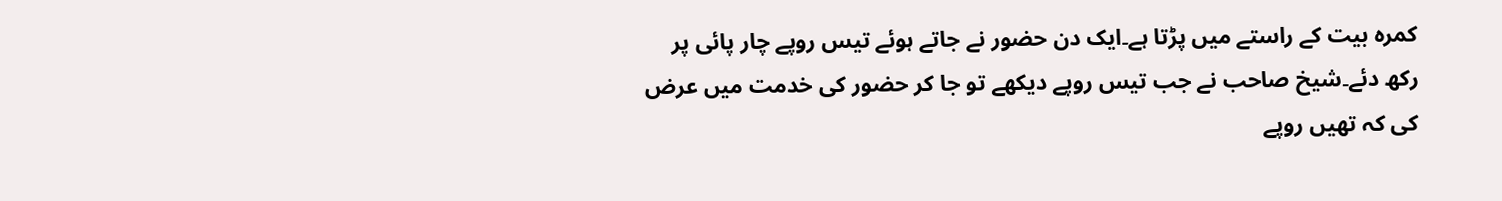کمرہ بیت کے راستے میں پڑتا ہے۔ایک دن حضور نے جاتے ہوئے تیس روپے چار پائی پر رکھ دئے۔شیخ صاحب نے جب تیس روپے دیکھے تو جا کر حضور کی خدمت میں عرض کی کہ تھیں روپے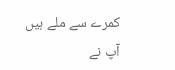کمرے سے ملے ہیں آپ نے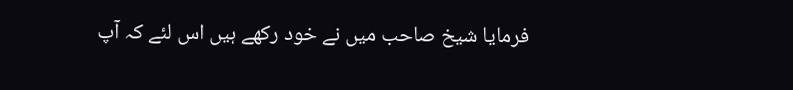فرمایا شیخ صاحب میں نے خود رکھے ہیں اس لئے کہ آپ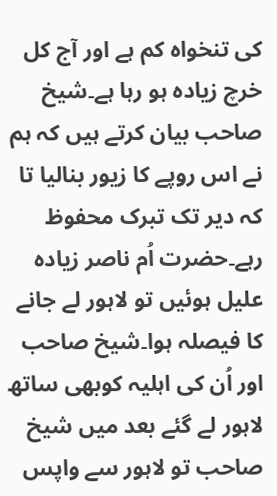کی تنخواہ کم ہے اور آج کل خرچ زیادہ ہو رہا ہے۔شیخ صاحب بیان کرتے ہیں کہ ہم نے اس روپے کا زیور بنالیا تا کہ دیر تک تبرک محفوظ رہے۔حضرت اُم ناصر زیادہ علیل ہوئیں تو لاہور لے جانے کا فیصلہ ہوا۔شیخ صاحب اور اُن کی اہلیہ کوبھی ساتھ لاہور لے گئے بعد میں شیخ صاحب تو لاہور سے واپس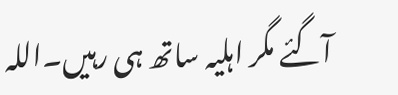آگئے مگر اہلیہ ساتھ ہی رہیں۔اللہ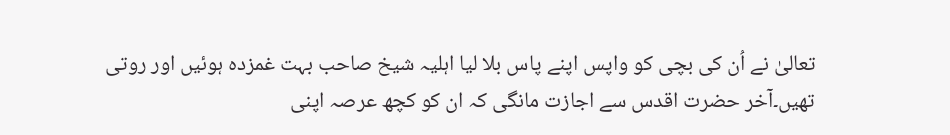تعالیٰ نے اُن کی بچی کو واپس اپنے پاس بلا لیا اہلیہ شیخ صاحب بہت غمزدہ ہوئیں اور روتی تھیں۔آخر حضرت اقدس سے اجازت مانگی کہ ان کو کچھ عرصہ اپنی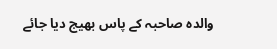والدہ صاحبہ کے پاس بھیج دیا جائے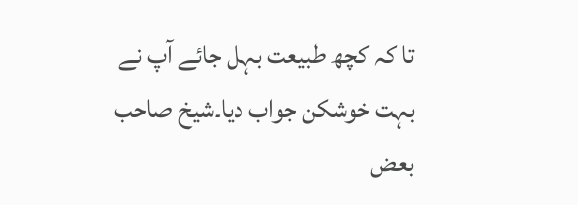تا کہ کچھ طبیعت بہل جائے آپ نے بہت خوشکن جواب دیا۔شیخ صاحب بعض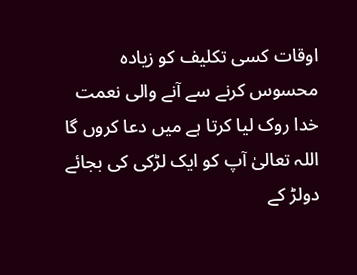اوقات کسی تکلیف کو زیادہ محسوس کرنے سے آنے والی نعمت خدا روک لیا کرتا ہے میں دعا کروں گا اللہ تعالیٰ آپ کو ایک لڑکی کی بجائے دولڑ کے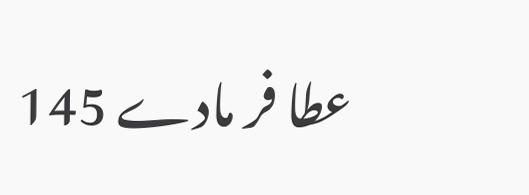عطا فر مادے 145